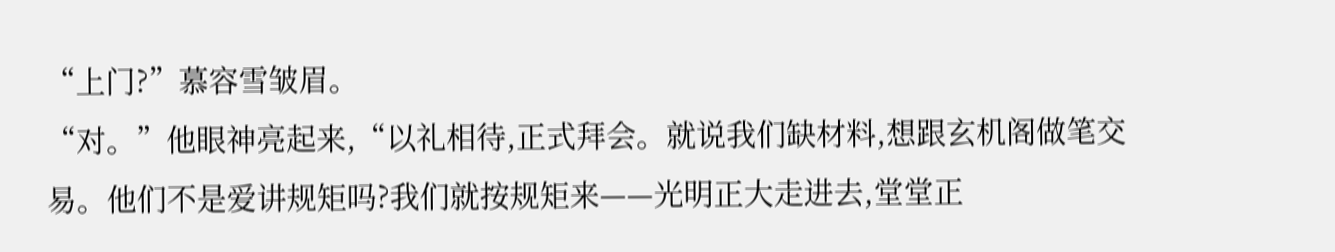“上门?”慕容雪皱眉。
“对。”他眼神亮起来,“以礼相待,正式拜会。就说我们缺材料,想跟玄机阁做笔交易。他们不是爱讲规矩吗?我们就按规矩来——光明正大走进去,堂堂正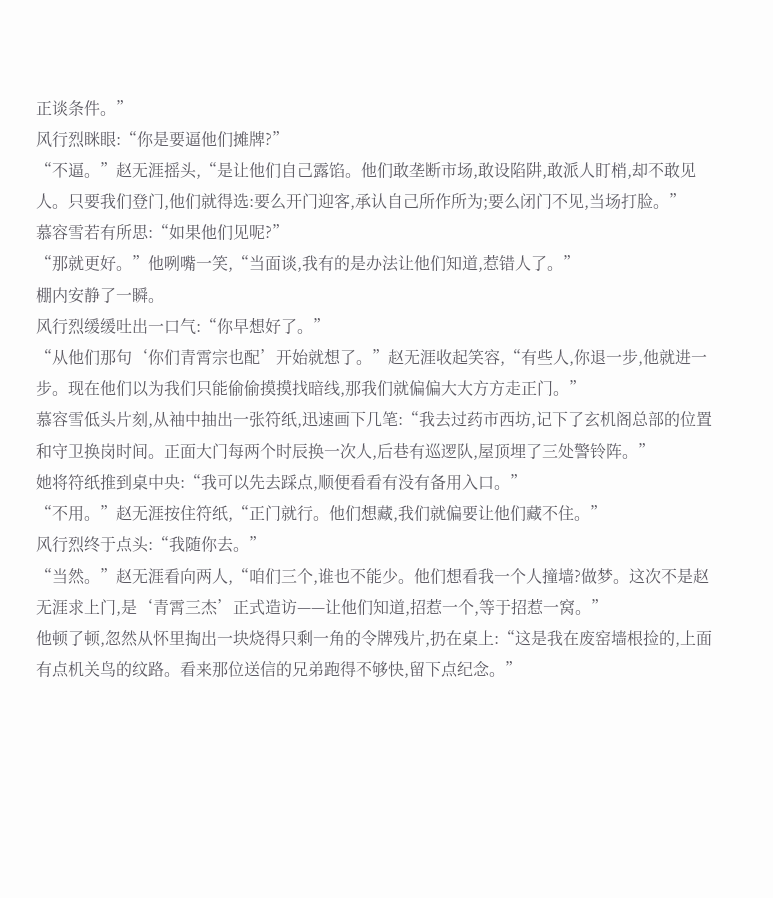正谈条件。”
风行烈眯眼:“你是要逼他们摊牌?”
“不逼。”赵无涯摇头,“是让他们自己露馅。他们敢垄断市场,敢设陷阱,敢派人盯梢,却不敢见人。只要我们登门,他们就得选:要么开门迎客,承认自己所作所为;要么闭门不见,当场打脸。”
慕容雪若有所思:“如果他们见呢?”
“那就更好。”他咧嘴一笑,“当面谈,我有的是办法让他们知道,惹错人了。”
棚内安静了一瞬。
风行烈缓缓吐出一口气:“你早想好了。”
“从他们那句‘你们青霄宗也配’开始就想了。”赵无涯收起笑容,“有些人,你退一步,他就进一步。现在他们以为我们只能偷偷摸摸找暗线,那我们就偏偏大大方方走正门。”
慕容雪低头片刻,从袖中抽出一张符纸,迅速画下几笔:“我去过药市西坊,记下了玄机阁总部的位置和守卫换岗时间。正面大门每两个时辰换一次人,后巷有巡逻队,屋顶埋了三处警铃阵。”
她将符纸推到桌中央:“我可以先去踩点,顺便看看有没有备用入口。”
“不用。”赵无涯按住符纸,“正门就行。他们想藏,我们就偏要让他们藏不住。”
风行烈终于点头:“我随你去。”
“当然。”赵无涯看向两人,“咱们三个,谁也不能少。他们想看我一个人撞墙?做梦。这次不是赵无涯求上门,是‘青霄三杰’正式造访——让他们知道,招惹一个,等于招惹一窝。”
他顿了顿,忽然从怀里掏出一块烧得只剩一角的令牌残片,扔在桌上:“这是我在废窑墙根捡的,上面有点机关鸟的纹路。看来那位送信的兄弟跑得不够快,留下点纪念。”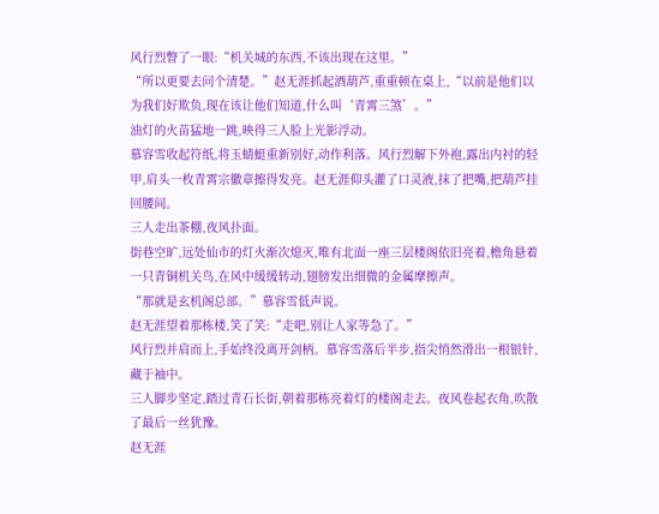风行烈瞥了一眼:“机关城的东西,不该出现在这里。”
“所以更要去问个清楚。”赵无涯抓起酒葫芦,重重顿在桌上,“以前是他们以为我们好欺负,现在该让他们知道,什么叫‘青霄三煞’。”
油灯的火苗猛地一跳,映得三人脸上光影浮动。
慕容雪收起符纸,将玉蜻蜓重新别好,动作利落。风行烈解下外袍,露出内衬的轻甲,肩头一枚青霄宗徽章擦得发亮。赵无涯仰头灌了口灵液,抹了把嘴,把葫芦挂回腰间。
三人走出茶棚,夜风扑面。
街巷空旷,远处仙市的灯火渐次熄灭,唯有北面一座三层楼阁依旧亮着,檐角悬着一只青铜机关鸟,在风中缓缓转动,翅膀发出细微的金属摩擦声。
“那就是玄机阁总部。”慕容雪低声说。
赵无涯望着那栋楼,笑了笑:“走吧,别让人家等急了。”
风行烈并肩而上,手始终没离开剑柄。慕容雪落后半步,指尖悄然滑出一根银针,藏于袖中。
三人脚步坚定,踏过青石长街,朝着那栋亮着灯的楼阁走去。夜风卷起衣角,吹散了最后一丝犹豫。
赵无涯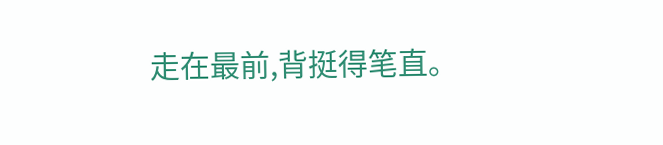走在最前,背挺得笔直。